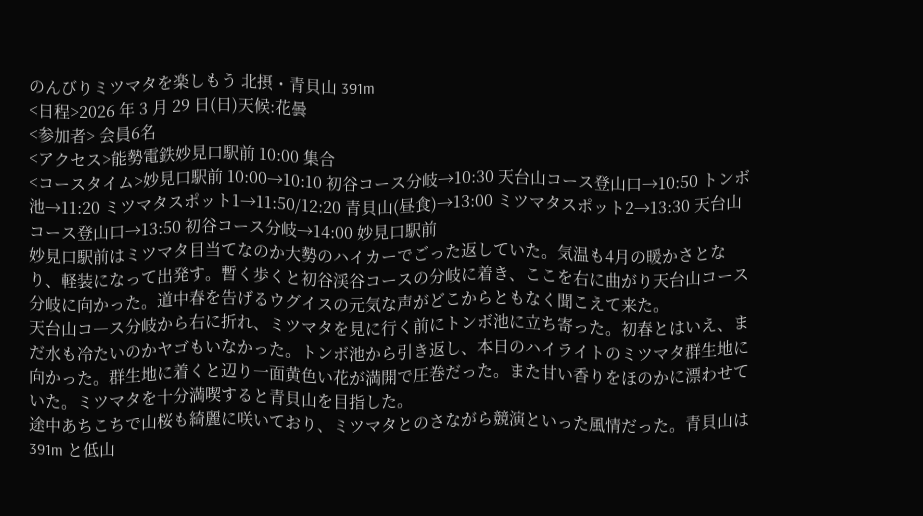のんびりミツマタを楽しもう 北摂・青貝山 391m
<日程>2026 年 3 月 29 日(日)天候:花曇
<参加者> 会員6名
<アクセス>能勢電鉄妙見口駅前 10:00 集合
<コースタイム>妙見口駅前 10:00→10:10 初谷コース分岐→10:30 天台山コース登山口→10:50 トンボ池→11:20 ミツマタスポット1→11:50/12:20 青貝山(昼食)→13:00 ミツマタスポット2→13:30 天台山コース登山口→13:50 初谷コース分岐→14:00 妙見口駅前
妙見口駅前はミツマタ目当てなのか大勢のハイカーでごった返していた。気温も4月の暖かさとなり、軽装になって出発す。暫く歩くと初谷渓谷コースの分岐に着き、ここを右に曲がり天台山コース分岐に向かった。道中春を告げるウグイスの元気な声がどこからともなく聞こえて来た。
天台山コ―ス分岐から右に折れ、ミツマタを見に行く前にトンボ池に立ち寄った。初春とはいえ、まだ水も冷たいのかヤゴもいなかった。トンボ池から引き返し、本日のハイライトのミツマタ群生地に向かった。群生地に着くと辺り一面黄色い花が満開で圧巻だった。また甘い香りをほのかに漂わせていた。ミツマタを十分満喫すると青貝山を目指した。
途中あちこちで山桜も綺麗に咲いており、ミツマタとのさながら競演といった風情だった。青貝山は 391m と低山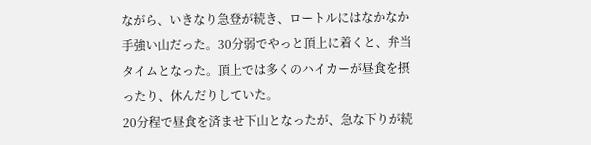ながら、いきなり急登が続き、ロートルにはなかなか手強い山だった。30分弱でやっと頂上に着くと、弁当タイムとなった。頂上では多くのハイカーが昼食を摂ったり、休んだりしていた。
20分程で昼食を済ませ下山となったが、急な下りが続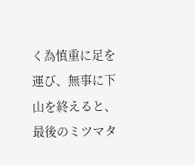く為慎重に足を運び、無事に下山を終えると、最後のミツマタ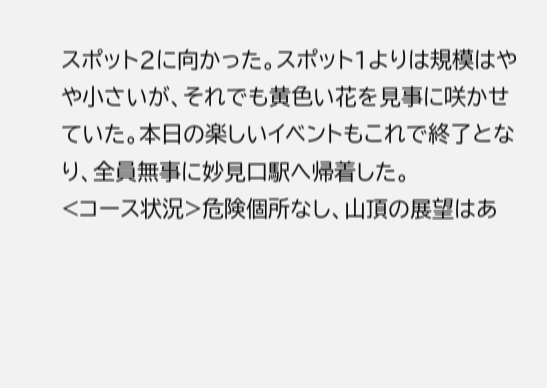スポット2に向かった。スポット1よりは規模はやや小さいが、それでも黄色い花を見事に咲かせていた。本日の楽しいイベントもこれで終了となり、全員無事に妙見口駅へ帰着した。
<コース状況>危険個所なし、山頂の展望はあ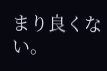まり良くない。